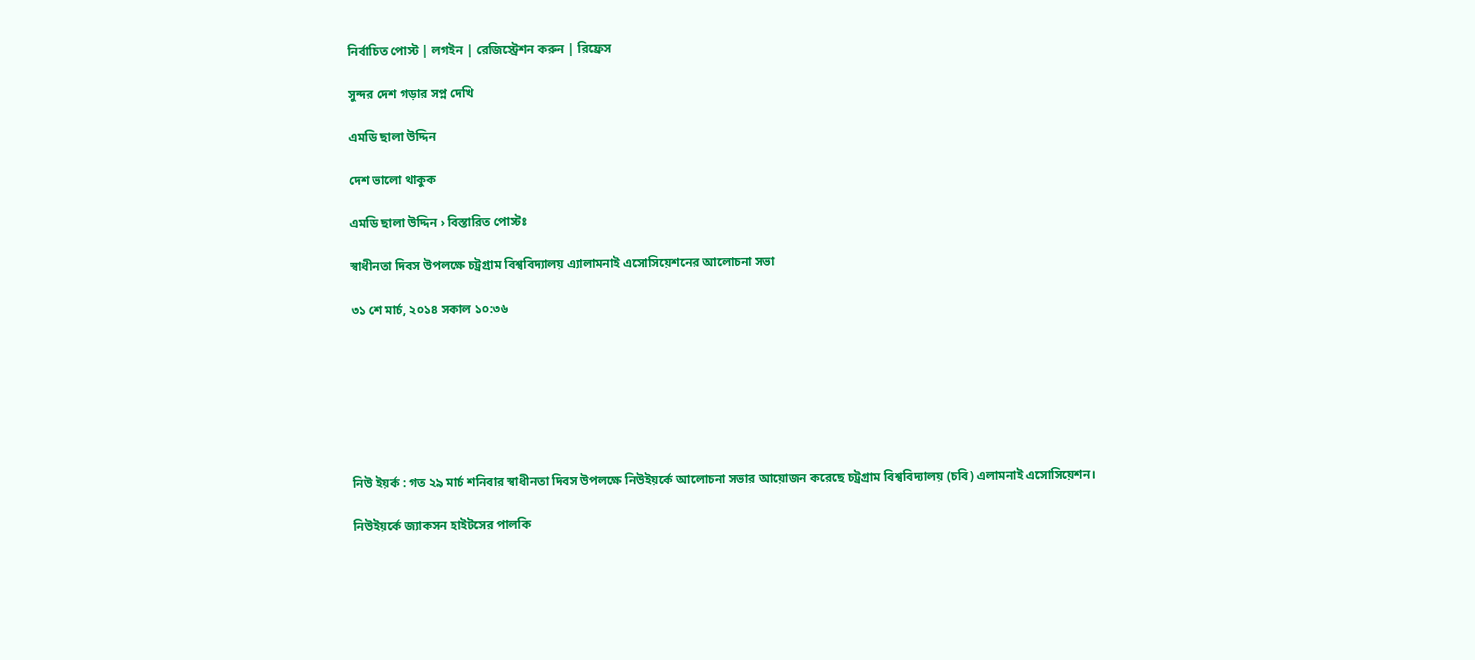নির্বাচিত পোস্ট | লগইন | রেজিস্ট্রেশন করুন | রিফ্রেস

সুন্দর দেশ গড়ার সপ্ন দেখি

এমডি ছালা উদ্দিন

দেশ ভালো থাকুক

এমডি ছালা উদ্দিন › বিস্তারিত পোস্টঃ

স্বাধীনতা দিবস উপলক্ষে চট্রগ্রাম বিশ্ববিদ্যালয় এ্যালামনাই এসোসিয়েশনের আলোচনা সভা

৩১ শে মার্চ, ২০১৪ সকাল ১০:৩৬







নিউ ইয়র্ক : গত ২৯ মার্চ শনিবার স্বাধীনতা দিবস উপলক্ষে নিউইয়র্কে আলোচনা সভার আয়োজন করেছে চট্রগ্রাম বিশ্ববিদ্যালয় (চবি) এলামনাই এসোসিয়েশন।

নিউইয়র্কে জ্যাকসন হাইটসের পালকি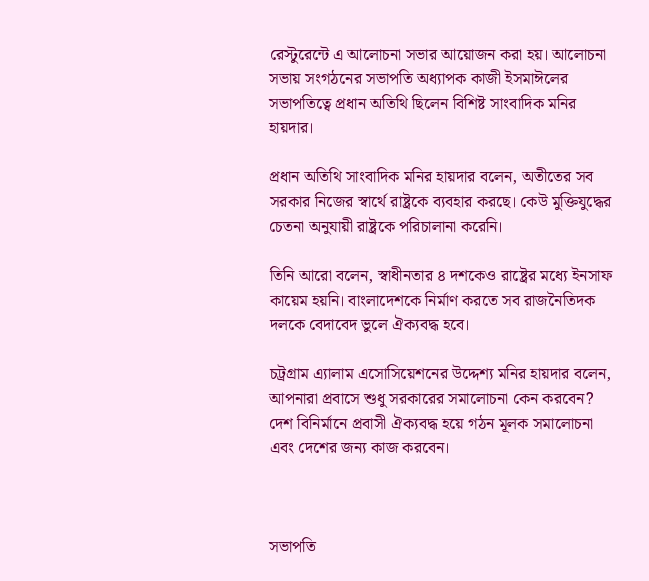রেস্টুরেন্টে এ আলোচনা সভার আয়োজন করা হয়। আলোচনা সভায় সংগঠনের সভাপতি অধ্যাপক কাজী ইসমাঈলের সভাপতিত্বে প্রধান অতিথি ছিলেন বিশিষ্ট সাংবাদিক মনির হায়দার।

প্রধান অতিথি সাংবাদিক মনির হায়দার বলেন, অতীতের সব সরকার নিজের স্বার্থে রাষ্ট্রকে ব্যবহার করছে। কেউ মুক্তিযুদ্ধের চেতনা অনুযায়ী রাষ্ট্রকে পরিচালানা করেনি।

তিনি আরো বলেন, স্বাধীনতার ৪ দশকেও রাষ্ট্রের মধ্যে ইনসাফ কায়েম হয়নি। বাংলাদেশকে নির্মাণ করতে সব রাজনৈতিদক দলকে বেদাবেদ ভুলে ঐক্যবদ্ধ হবে।

চট্রগ্রাম এ্যালাম এসোসিয়েশনের উদ্দেশ্য মনির হায়দার বলেন, আপনারা প্রবাসে শুধু সরকারের সমালোচনা কেন করবেন? দেশ বিনির্মানে প্রবাসী ঐক্যবদ্ধ হয়ে গঠন মূলক সমালোচনা এবং দেশের জন্য কাজ করবেন।



সভাপতি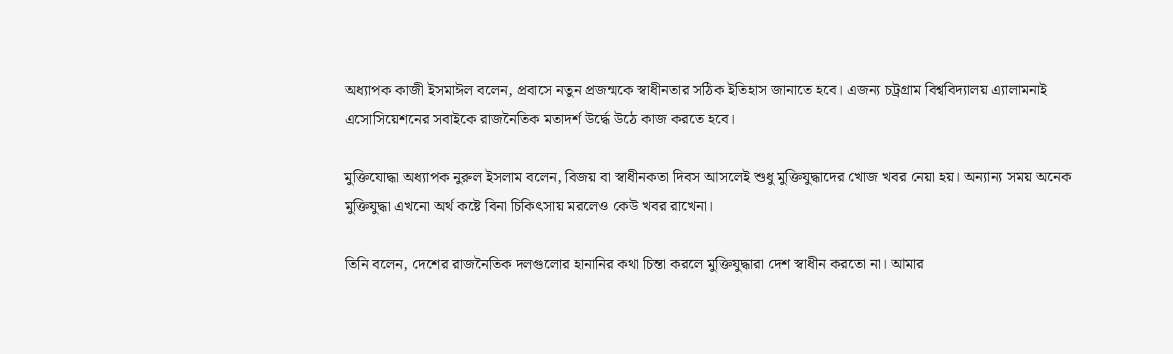অধ্যাপক কাজী ইসমাঈল বলেন, প্রবাসে নতুন প্রজন্মকে স্বাধীনতার সঠিক ইতিহাস জানাতে হবে। এজন্য চট্রগ্রাম বিশ্ববিদ্যালয় এ্যালামনাই এসোসিয়েশনের সবাইকে রাজনৈতিক মতাদর্শ উর্দ্ধে উঠে কাজ করতে হবে।

মুক্তিযোদ্ধা অধ্যাপক নুরুল ইসলাম বলেন, বিজয় বা স্বাধীনকতা দিবস আসলেই শুধু মুক্তিযুদ্ধাদের খোজ খবর নেয়া হয়। অন্যান্য সময় অনেক মুক্তিযুদ্ধা এখনো অর্থ কষ্টে বিনা চিকিৎসায় মরলেও কেউ খবর রাখেনা।

তিনি বলেন, দেশের রাজনৈতিক দলগুলোর হানানির কথা চিন্তা করলে মুক্তিযুদ্ধারা দেশ স্বাধীন করতো না। আমার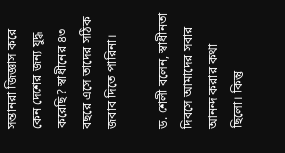সন্তানরা জিজ্ঞাস করে কেন দেশের জন্য যুদ্ধ করেছি? স্বাধীনের ৪৩ বছরে এসে তাদের সঠিক জবাব দিতে পারিনা।

ড. শেলী বলেন, স্বাধীনতা দিবসে আমাদের সবার আনন্দ করার কথা ছিলো। কিন্তু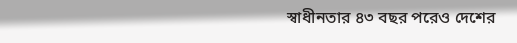স্বাধীনতার ৪৩ বছর পরেও দেশের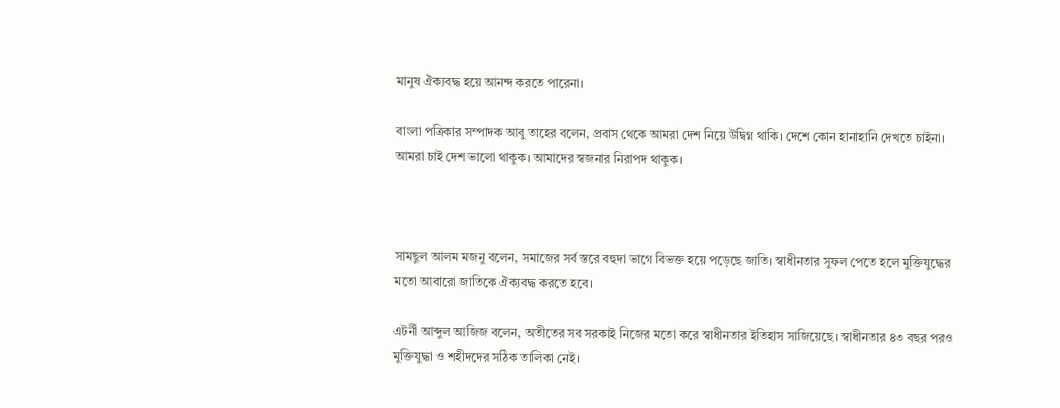মানুষ ঐক্যবদ্ধ হয়ে আনন্দ করতে পারেনা।

বাংলা পত্রিকার সম্পাদক আবু তাহের বলেন, প্রবাস থেকে আমরা দেশ নিয়ে উদ্বিগ্ন থাকি। দেশে কোন হানাহানি দেখতে চাইনা। আমরা চাই দেশ ভালো থাকুক। আমাদের স্বজনার নিরাপদ থাকুক।



সামছুল আলম মজনু বলেন, সমাজের সর্ব স্তরে বহুদা ভাগে বিভক্ত হয়ে পড়েছে জাতি। স্বাধীনতার সুফল পেতে হলে মুক্তিযুদ্ধের মতো আবারো জাতিকে ঐক্যবদ্ধ করতে হবে।

এটর্নী আব্দুল আজিজ বলেন, অতীতের সব সরকাই নিজের মতো করে স্বাধীনতার ইতিহাস সাজিয়েছে। স্বাধীনতার ৪৩ বছর পরও মুক্তিযুদ্ধা ও শহীদদের সঠিক তালিকা নেই।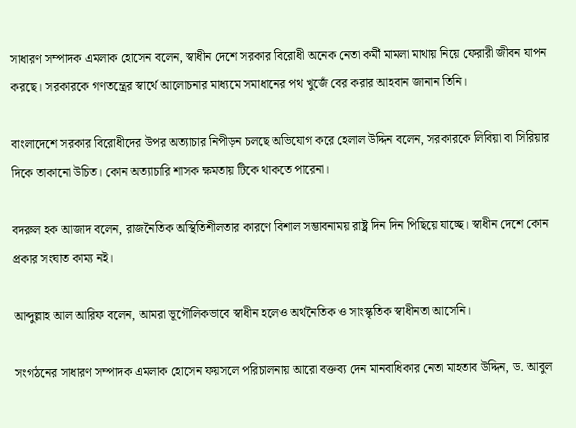সাধারণ সম্পাদক এমলাক হোসেন বলেন, স্বাধীন দেশে সরকার বিরোধী অনেক নেতা কর্মী মামলা মাথায় নিয়ে ফেরারী জীবন যাপন করছে। সরকারকে গণতন্ত্রের স্বার্থে আলোচনার মাধ্যমে সমাধানের পথ খুজেঁ বের করার আহবান জানান তিনি।

বাংলাদেশে সরকার বিরোধীদের উপর অত্যাচার নিপীড়ন চলছে অভিযোগ করে হেলাল উদ্দিন বলেন, সরকারকে লিবিয়া বা সিরিয়ার দিকে তাকানো উচিত। কোন অত্যাচারি শাসক ক্ষমতায় টিকে থাকতে পারেনা।

বদরুল হক আজাদ বলেন, রাজনৈতিক অস্থিতিশীলতার কারণে বিশাল সম্ভাবনাময় রাষ্ট্র দিন দিন পিছিয়ে যাচ্ছে। স্বাধীন দেশে কোন প্রকার সংঘাত কাম্য নই।

আব্দুল্লাহ আল আরিফ বলেন, আমরা ভূগৌলিকভাবে স্বাধীন হলেও অর্থনৈতিক ও সাংস্কৃতিক স্বাধীনতা আসেনি।

সংগঠনের সাধারণ সম্পাদক এমলাক হোসেন ফয়সলে পরিচালনায় আরো বক্তব্য দেন মানবাধিকার নেতা মাহতাব উদ্দিন, ড. আবুল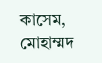কাসেম, মোহাম্মদ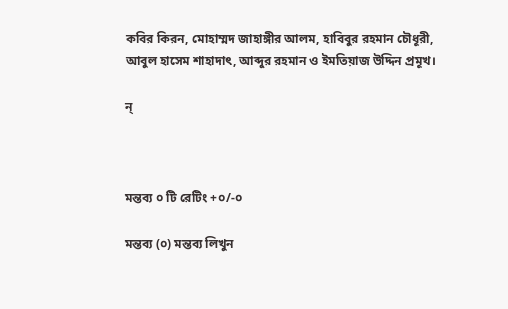কবির কিরন, মোহাম্মদ জাহাঙ্গীর আলম, হাবিবুর রহমান চৌধূরী, আবুল হাসেম শাহাদাৎ, আব্দুর রহমান ও ইমতিয়াজ উদ্দিন প্রমূখ।

ন্



মন্তব্য ০ টি রেটিং +০/-০

মন্তব্য (০) মন্তব্য লিখুন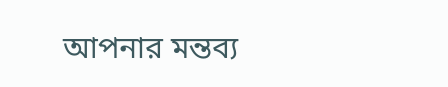আপনার মন্তব্য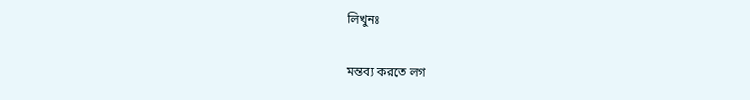লিখুনঃ

মন্তব্য করতে লগ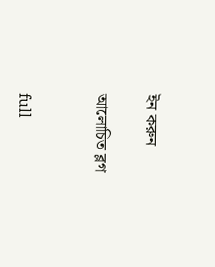ইন করুন

আলোচিত ব্লগ


full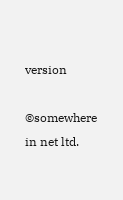version

©somewhere in net ltd.